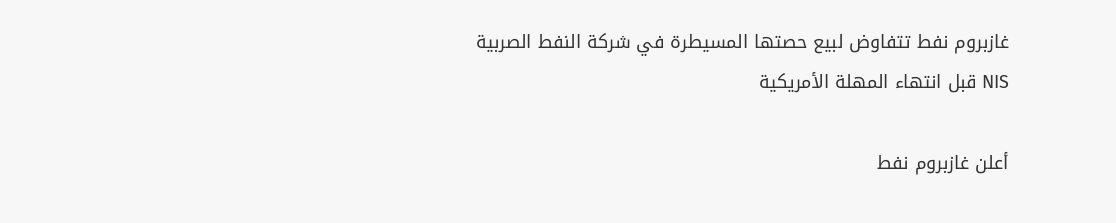غازبروم نفط تتفاوض لبيع حصتها المسيطرة في شركة النفط الصربية NIS قبل انتهاء المهلة الأمريكية

أعلن غازبروم نفط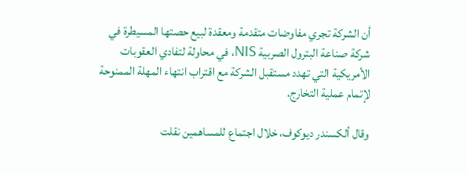أن الشركة تجري مفاوضات متقدمة ومعقدة لبيع حصتها المسيطرة في شركة صناعة البترول الصربية NIS، في محاولة لتفادي العقوبات الأمريكية التي تهدد مستقبل الشركة مع اقتراب انتهاء المهلة الممنوحة لإتمام عملية التخارج.

وقال ألكسندر ديوكوف، خلال اجتماع للمساهمين نقلت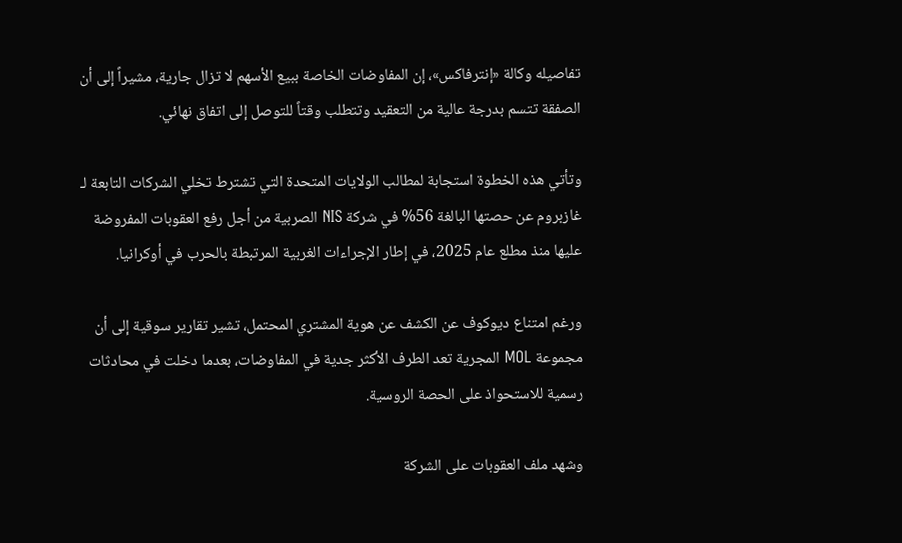تفاصيله وكالة «إنترفاكس»، إن المفاوضات الخاصة ببيع الأسهم لا تزال جارية، مشيراً إلى أن الصفقة تتسم بدرجة عالية من التعقيد وتتطلب وقتاً للتوصل إلى اتفاق نهائي.

وتأتي هذه الخطوة استجابة لمطالب الولايات المتحدة التي تشترط تخلي الشركات التابعة لـ غازبروم عن حصتها البالغة 56% في شركة NIS الصربية من أجل رفع العقوبات المفروضة عليها منذ مطلع عام 2025، في إطار الإجراءات الغربية المرتبطة بالحرب في أوكرانيا.

ورغم امتناع ديوكوف عن الكشف عن هوية المشتري المحتمل، تشير تقارير سوقية إلى أن مجموعة MOL المجرية تعد الطرف الأكثر جدية في المفاوضات، بعدما دخلت في محادثات رسمية للاستحواذ على الحصة الروسية.

وشهد ملف العقوبات على الشركة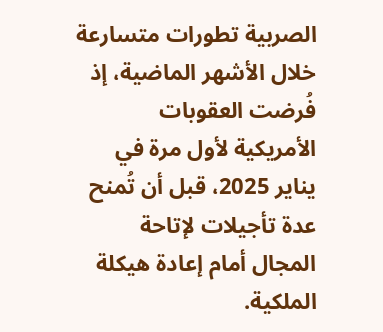الصربية تطورات متسارعة خلال الأشهر الماضية، إذ فُرضت العقوبات الأمريكية لأول مرة في يناير 2025، قبل أن تُمنح عدة تأجيلات لإتاحة المجال أمام إعادة هيكلة الملكية.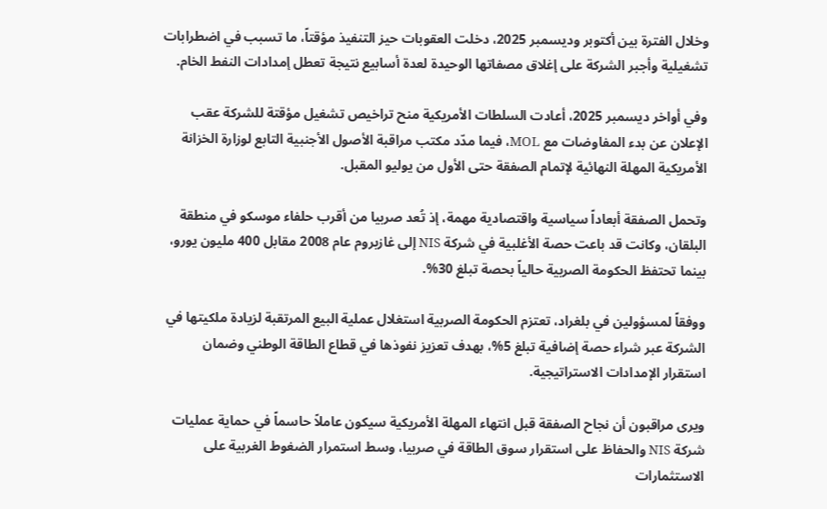وخلال الفترة بين أكتوبر وديسمبر 2025، دخلت العقوبات حيز التنفيذ مؤقتاً، ما تسبب في اضطرابات تشغيلية وأجبر الشركة على إغلاق مصفاتها الوحيدة لعدة أسابيع نتيجة تعطل إمدادات النفط الخام.

وفي أواخر ديسمبر 2025، أعادت السلطات الأمريكية منح تراخيص تشغيل مؤقتة للشركة عقب الإعلان عن بدء المفاوضات مع MOL، فيما مدّد مكتب مراقبة الأصول الأجنبية التابع لوزارة الخزانة الأمريكية المهلة النهائية لإتمام الصفقة حتى الأول من يوليو المقبل.

وتحمل الصفقة أبعاداً سياسية واقتصادية مهمة، إذ تُعد صربيا من أقرب حلفاء موسكو في منطقة البلقان، وكانت قد باعت حصة الأغلبية في شركة NIS إلى غازبروم عام 2008 مقابل 400 مليون يورو، بينما تحتفظ الحكومة الصربية حالياً بحصة تبلغ 30%.

ووفقاً لمسؤولين في بلغراد، تعتزم الحكومة الصربية استغلال عملية البيع المرتقبة لزيادة ملكيتها في الشركة عبر شراء حصة إضافية تبلغ 5%، بهدف تعزيز نفوذها في قطاع الطاقة الوطني وضمان استقرار الإمدادات الاستراتيجية.

ويرى مراقبون أن نجاح الصفقة قبل انتهاء المهلة الأمريكية سيكون عاملاً حاسماً في حماية عمليات شركة NIS والحفاظ على استقرار سوق الطاقة في صربيا، وسط استمرار الضغوط الغربية على الاستثمارات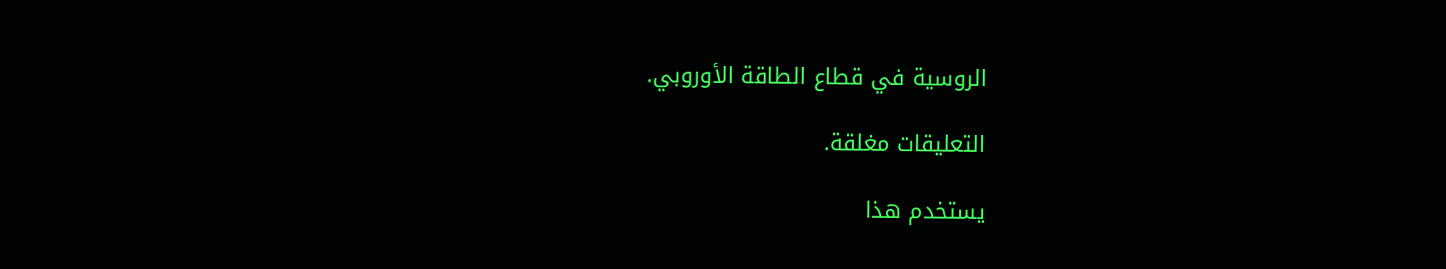الروسية في قطاع الطاقة الأوروبي.

التعليقات مغلقة.

يستخدم هذا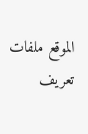الموقع ملفات تعريف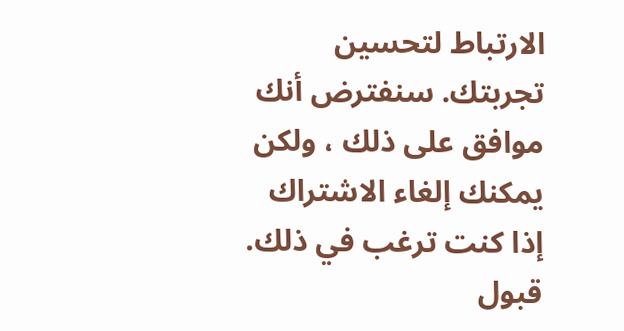الارتباط لتحسين تجربتك. سنفترض أنك موافق على ذلك ، ولكن يمكنك إلغاء الاشتراك إذا كنت ترغب في ذلك. قبول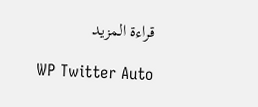قراءة المزيد

WP Twitter Auto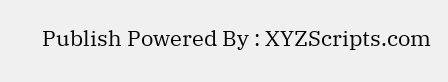Publish Powered By : XYZScripts.com